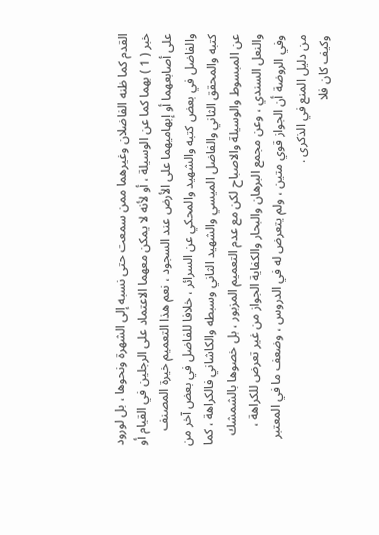القدم كما ظنه الفاضلان وغيرهما ممن سمعت حتى نسبه إلى الشهرة ونحوها ، بل لورود
خبر ( 1 ) بهما كما عن الوسيلة ، أو لأنه لا يمكن معهما الاعتماد على الرجلين في القيام أو
على أصابعهما أو إبهاميهما على الأرض عند السجود ، نعم هذا التعميم خيرة المصنف
والفاضل في بعض كتبه والشهيد والمحكي عن السرائر ، خلافا للفاضل في بعض آخر من
كتبه والمحقق الثاني والفاضل الميسي والشهيد الثاني وسبطه والكاشاني فالكراهة ، كما
عن المبسوط والوسيلة والاصباح لكن مع عدم التعميم المزبور ، بل خصوها بالشمشك
والنعل السندي ، وعن مجمع البرهان والبحار والكفاية الجواز من غير تعرض للكراهة ،
وفي الروضة أن الجواز قوي متين ، ولم يتعرض له في الدروس ، وضعف ما في المعتبر
من دليل المنع في الذكرى .
وكيف كان فلا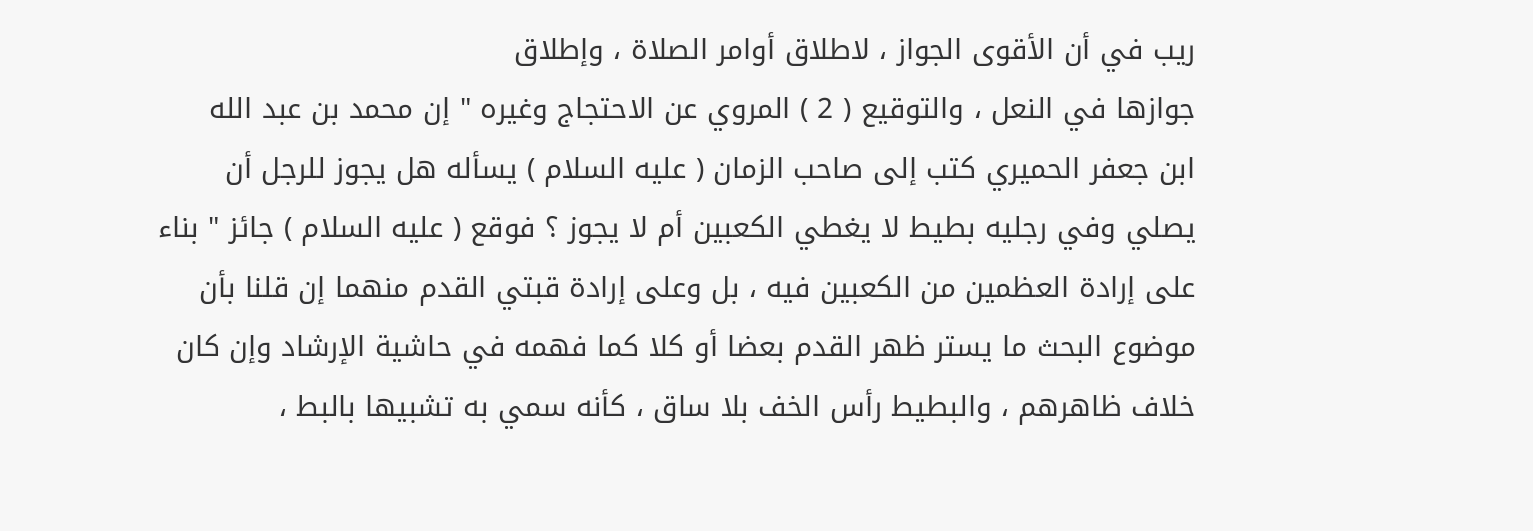ريب في أن الأقوى الجواز ، لاطلاق أوامر الصلاة ، وإطلاق
جوازها في النعل ، والتوقيع ( 2 ) المروي عن الاحتجاج وغيره " إن محمد بن عبد الله
ابن جعفر الحميري كتب إلى صاحب الزمان ( عليه السلام ) يسأله هل يجوز للرجل أن
يصلي وفي رجليه بطيط لا يغطي الكعبين أم لا يجوز ؟ فوقع ( عليه السلام ) جائز " بناء
على إرادة العظمين من الكعبين فيه ، بل وعلى إرادة قبتي القدم منهما إن قلنا بأن
موضوع البحث ما يستر ظهر القدم بعضا أو كلا كما فهمه في حاشية الإرشاد وإن كان
خلاف ظاهرهم ، والبطيط رأس الخف بلا ساق ، كأنه سمي به تشبيها بالبط ،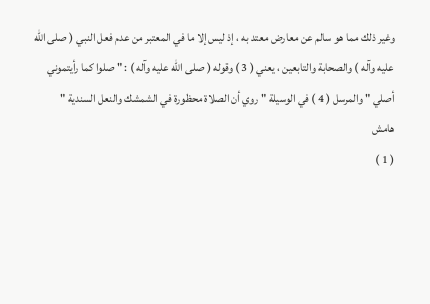وغير ذلك مما هو سالم عن معارض معتد به ، إذ ليس إلا ما في المعتبر من عدم فعل النبي ( صلى الله
عليه وآله ) والصحابة والتابعين ، يعني ( 3 ) وقوله ( صلى الله عليه وآله ) : " صلوا كما رأيتموني
أصلي " والمرسل ( 4 ) في الوسيلة " روي أن الصلاة محظورة في الشمشك والنعل السندية "
هامش
( 1 )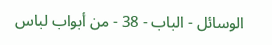الوسائل - الباب - 38 - من أبواب لباس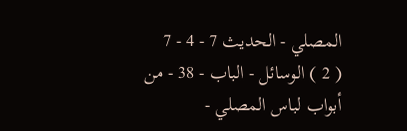المصلي - الحديث 7 - 4 - 7
( 2 ) الوسائل - الباب - 38 - من أبواب لباس المصلي -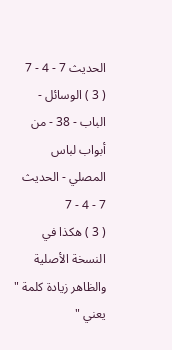الحديث 7 - 4 - 7
( 3 ) الوسائل - الباب - 38 - من أبواب لباس المصلي - الحديث 7 - 4 - 7
( 3 ) هكذا في النسخة الأصلية والظاهر زيادة كلمة " يعني "